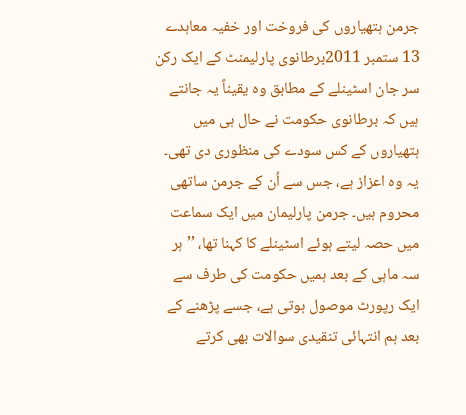جرمن ہتھیاروں کی فروخت اور خفیہ معاہدے
13 ستمبر 2011برطانوی پارلیمنٹ کے ایک رکن سر جان اسٹینلے کے مطابق وہ یقیناً یہ جانتے ہیں کہ برطانوی حکومت نے حال ہی میں ہتھیاروں کے کس سودے کی منظوری دی تھی۔ یہ وہ اعزاز ہے، جس سے اُن کے جرمن ساتھی محروم ہیں۔ جرمن پارلیمان میں ایک سماعت میں حصہ لیتے ہوئے اسٹینلے کا کہنا تھا، ’’ہر سہ ماہی کے بعد ہمیں حکومت کی طرف سے ایک رپورٹ موصول ہوتی ہے، جسے پڑھنے کے بعد ہم انتہائی تنقیدی سوالات بھی کرتے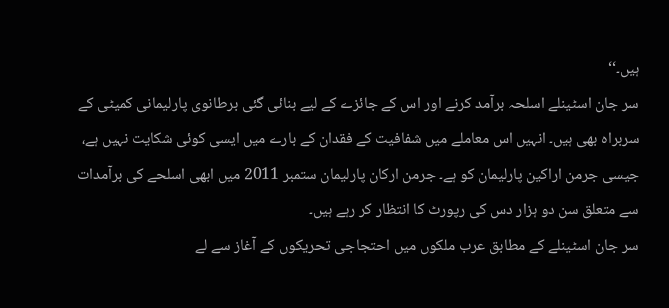ہیں۔‘‘
سر جان اسٹینلے اسلحہ برآمد کرنے اور اس کے جائزے کے لیے بنائی گئی برطانوی پارلیمانی کمیٹی کے سربراہ بھی ہیں۔ انہیں اس معاملے میں شفافیت کے فقدان کے بارے میں ایسی کوئی شکایت نہیں ہے، جیسی جرمن اراکین پارلیمان کو ہے۔ جرمن ارکان پارلیمان ستمبر 2011 میں ابھی اسلحے کی برآمدات سے متعلق سن دو ہزار دس کی رپورٹ کا انتظار کر رہے ہیں۔
سر جان اسٹینلے کے مطابق عرب ملکوں میں احتجاجی تحریکوں کے آغاز سے لے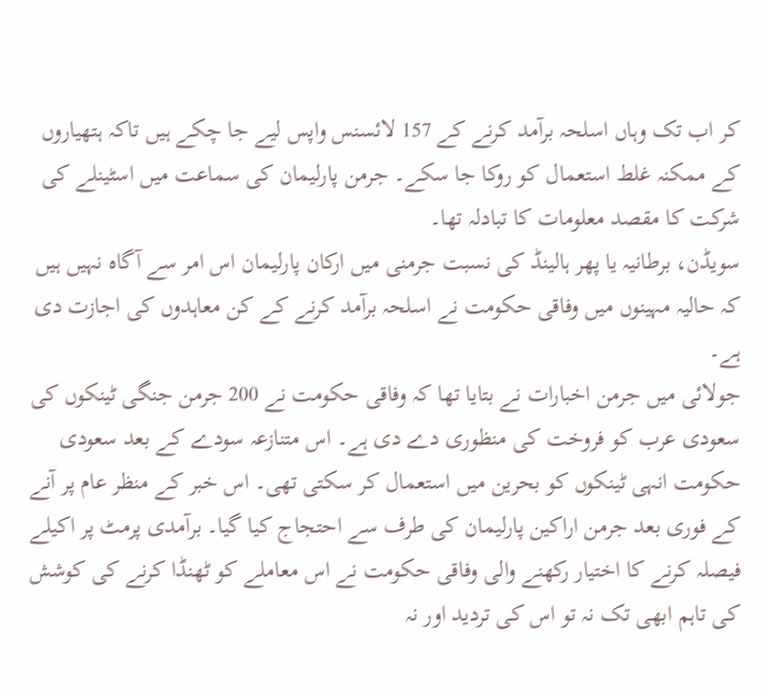کر اب تک وہاں اسلحہ برآمد کرنے کے 157 لائسنس واپس لیے جا چکے ہیں تاکہ ہتھیاروں کے ممکنہ غلط استعمال کو روکا جا سکے۔ جرمن پارلیمان کی سماعت میں اسٹینلے کی شرکت کا مقصد معلومات کا تبادلہ تھا۔
سویڈن، برطانیہ یا پھر ہالینڈ کی نسبت جرمنی میں ارکان پارلیمان اس امر سے آگاہ نہیں ہیں کہ حالیہ مہینوں میں وفاقی حکومت نے اسلحہ برآمد کرنے کے کن معاہدوں کی اجازت دی ہے۔
جولائی میں جرمن اخبارات نے بتایا تھا کہ وفاقی حکومت نے 200 جرمن جنگی ٹینکوں کی سعودی عرب کو فروخت کی منظوری دے دی ہے۔ اس متنازعہ سودے کے بعد سعودی حکومت انہی ٹینکوں کو بحرین میں استعمال کر سکتی تھی۔ اس خبر کے منظر عام پر آنے کے فوری بعد جرمن اراکین پارلیمان کی طرف سے احتجاج کیا گیا۔ برآمدی پرمٹ پر اکیلے فیصلہ کرنے کا اختیار رکھنے والی وفاقی حکومت نے اس معاملے کو ٹھنڈا کرنے کی کوشش کی تاہم ابھی تک نہ تو اس کی تردید اور نہ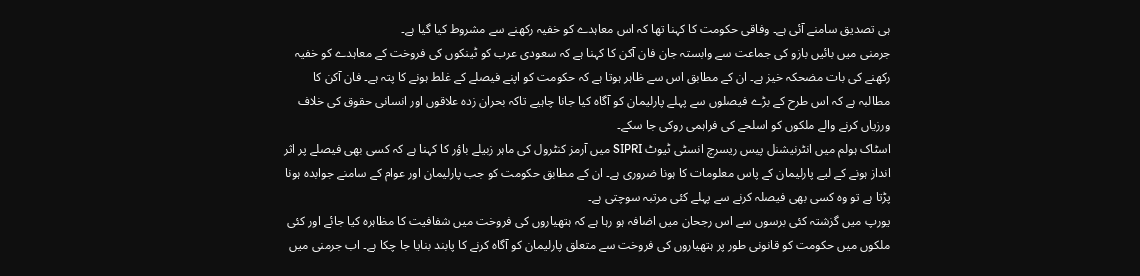ہی تصدیق سامنے آئی ہے۔ وفاقی حکومت کا کہنا تھا کہ اس معاہدے کو خفیہ رکھنے سے مشروط کیا گیا ہے۔
جرمنی میں بائیں بازو کی جماعت سے وابستہ جان فان آکن کا کہنا ہے کہ سعودی عرب کو ٹینکوں کی فروخت کے معاہدے کو خفیہ رکھنے کی بات مضحکہ خیز ہے۔ ان کے مطابق اس سے ظاہر ہوتا ہے کہ حکومت کو اپنے فیصلے کے غلط ہونے کا پتہ ہے۔ فان آکن کا مطالبہ ہے کہ اس طرح کے بڑے فیصلوں سے پہلے پارلیمان کو آگاہ کیا جانا چاہیے تاکہ بحران زدہ علاقوں اور انسانی حقوق کی خلاف ورزیاں کرنے والے ملکوں کو اسلحے کی فراہمی روکی جا سکے۔
اسٹاک ہولم میں انٹرنیشنل پیس ریسرچ انسٹی ٹیوٹ SIPRI میں آرمز کنٹرول کی ماہر زبیلے باؤر کا کہنا ہے کہ کسی بھی فیصلے پر اثر انداز ہونے کے لیے پارلیمان کے پاس معلومات کا ہونا ضروری ہے۔ ان کے مطابق حکومت کو جب پارلیمان اور عوام کے سامنے جوابدہ ہونا پڑتا ہے تو وہ کسی بھی فیصلہ کرنے سے پہلے کئی مرتبہ سوچتی ہے۔
یورپ میں گزشتہ کئی برسوں سے اس رجحان میں اضافہ ہو رہا ہے کہ ہتھیاروں کی فروخت میں شفافیت کا مظاہرہ کیا جائے اور کئی ملکوں میں حکومت کو قانونی طور پر ہتھیاروں کی فروخت سے متعلق پارلیمان کو آگاہ کرنے کا پابند بنایا جا چکا ہے۔ اب جرمنی میں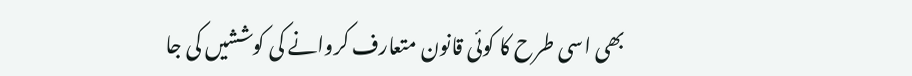بھی اسی طرح کا کوئی قانون متعارف کروانے کی کوششیں کی جا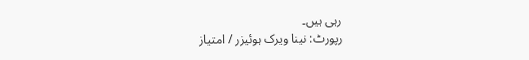رہی ہیں۔
رپورٹ: نینا ویرک ہوئیزر / امتیاز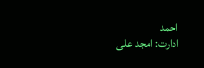احمد
ادارت: امجد علی